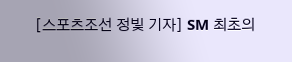[스포츠조선 정빛 기자] SM 최초의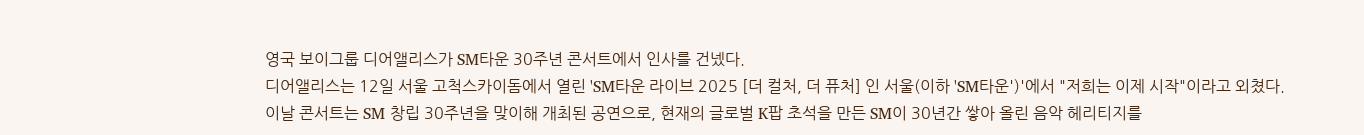영국 보이그룹 디어앨리스가 SM타운 30주년 콘서트에서 인사를 건넸다.
디어앨리스는 12일 서울 고척스카이돔에서 열린 'SM타운 라이브 2025 [더 컬처, 더 퓨처] 인 서울(이하 'SM타운')'에서 "저희는 이제 시작"이라고 외쳤다.
이날 콘서트는 SM 창립 30주년을 맞이해 개최된 공연으로, 현재의 글로벌 K팝 초석을 만든 SM이 30년간 쌓아 올린 음악 헤리티지를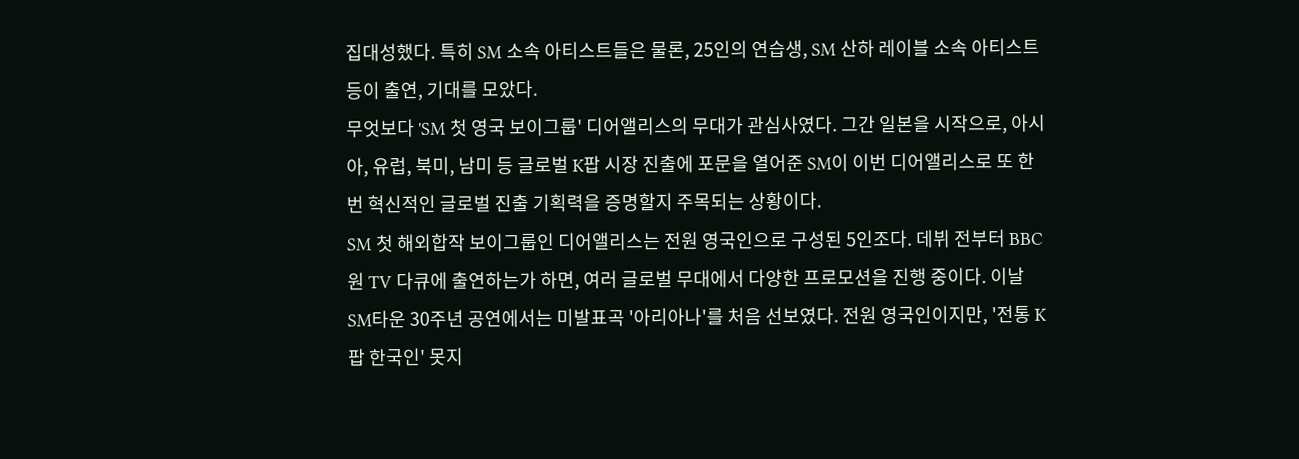집대성했다. 특히 SM 소속 아티스트들은 물론, 25인의 연습생, SM 산하 레이블 소속 아티스트 등이 출연, 기대를 모았다.
무엇보다 'SM 첫 영국 보이그룹' 디어앨리스의 무대가 관심사였다. 그간 일본을 시작으로, 아시아, 유럽, 북미, 남미 등 글로벌 K팝 시장 진출에 포문을 열어준 SM이 이번 디어앨리스로 또 한번 혁신적인 글로벌 진출 기획력을 증명할지 주목되는 상황이다.
SM 첫 해외합작 보이그룹인 디어앨리스는 전원 영국인으로 구성된 5인조다. 데뷔 전부터 BBC원 TV 다큐에 출연하는가 하면, 여러 글로벌 무대에서 다양한 프로모션을 진행 중이다. 이날 SM타운 30주년 공연에서는 미발표곡 '아리아나'를 처음 선보였다. 전원 영국인이지만, '전통 K팝 한국인' 못지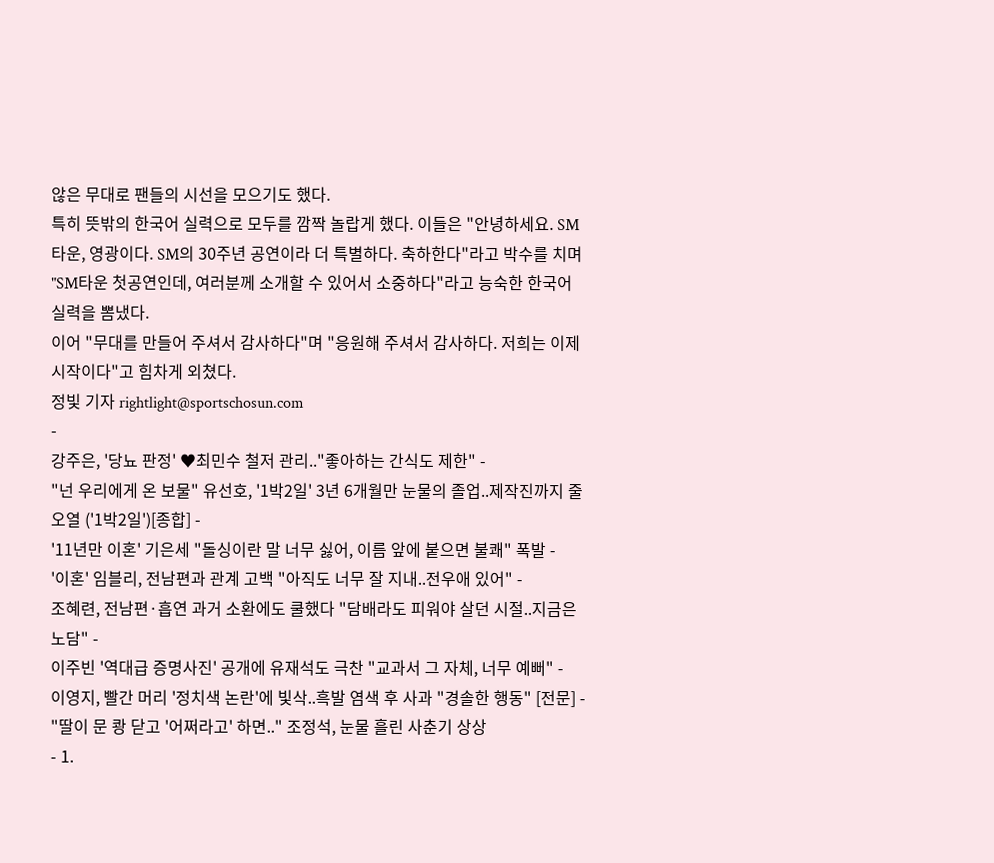않은 무대로 팬들의 시선을 모으기도 했다.
특히 뜻밖의 한국어 실력으로 모두를 깜짝 놀랍게 했다. 이들은 "안녕하세요. SM타운, 영광이다. SM의 30주년 공연이라 더 특별하다. 축하한다"라고 박수를 치며 "SM타운 첫공연인데, 여러분께 소개할 수 있어서 소중하다"라고 능숙한 한국어 실력을 뽐냈다.
이어 "무대를 만들어 주셔서 감사하다"며 "응원해 주셔서 감사하다. 저희는 이제 시작이다"고 힘차게 외쳤다.
정빛 기자 rightlight@sportschosun.com
-
강주은, '당뇨 판정' ♥최민수 철저 관리.."좋아하는 간식도 제한" -
"넌 우리에게 온 보물" 유선호, '1박2일' 3년 6개월만 눈물의 졸업..제작진까지 줄오열 ('1박2일')[종합] -
'11년만 이혼' 기은세 "돌싱이란 말 너무 싫어, 이름 앞에 붙으면 불쾌" 폭발 -
'이혼' 임블리, 전남편과 관계 고백 "아직도 너무 잘 지내..전우애 있어" -
조혜련, 전남편·흡연 과거 소환에도 쿨했다 "담배라도 피워야 살던 시절..지금은 노담" -
이주빈 '역대급 증명사진' 공개에 유재석도 극찬 "교과서 그 자체, 너무 예뻐" -
이영지, 빨간 머리 '정치색 논란'에 빛삭..흑발 염색 후 사과 "경솔한 행동" [전문] -
"딸이 문 쾅 닫고 '어쩌라고' 하면.." 조정석, 눈물 흘린 사춘기 상상
- 1.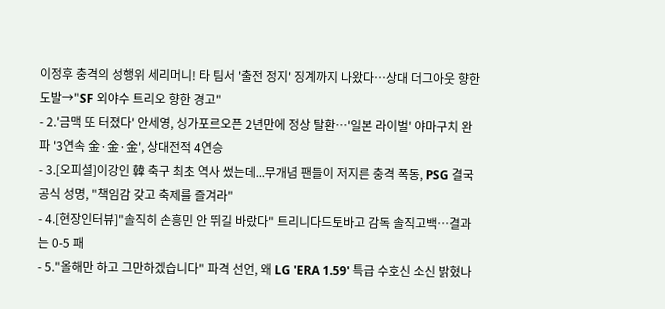이정후 충격의 성행위 세리머니! 타 팀서 '출전 정지' 징계까지 나왔다…상대 더그아웃 향한 도발→"SF 외야수 트리오 향한 경고"
- 2.'금맥 또 터졌다' 안세영, 싱가포르오픈 2년만에 정상 탈환…'일본 라이벌' 야마구치 완파 '3연속 金·金·金', 상대전적 4연승
- 3.[오피셜]이강인 韓 축구 최초 역사 썼는데...무개념 팬들이 저지른 충격 폭동, PSG 결국 공식 성명, "책임감 갖고 축제를 즐겨라"
- 4.[현장인터뷰]"솔직히 손흥민 안 뛰길 바랐다" 트리니다드토바고 감독 솔직고백…결과는 0-5 패
- 5."올해만 하고 그만하겠습니다" 파격 선언, 왜 LG 'ERA 1.59' 특급 수호신 소신 밝혔나